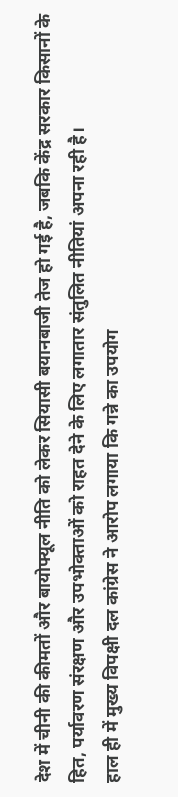देश में चीनी की कीमतों और बायोफ्यूल नीति को लेकर सियासी बयानबाजी तेज हो गई है, जबकि केंद्र सरकार किसानों के हित, पर्यावरण संरक्षण और उपभोक्ताओं को राहत देने के लिए लगातार संतुलित नीतियां अपना रही है।
हाल ही में मुख्य विपक्षी दल कांग्रेस ने आरोप लगाया कि गन्ने का उपयोग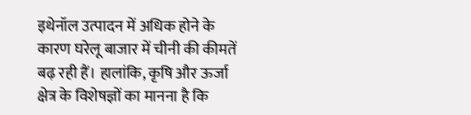इथेनॉल उत्पादन में अधिक होने के कारण घरेलू बाजार में चीनी की कीमतें बढ़ रही हैं। हालांकि, कृषि और ऊर्जा क्षेत्र के विशेषज्ञों का मानना है कि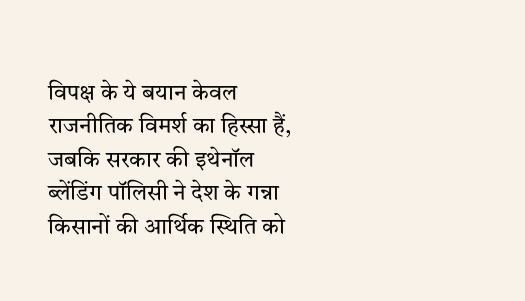विपक्ष के ये बयान केवल राजनीतिक विमर्श का हिस्सा हैं, जबकि सरकार की इथेनॉल ब्लेंडिंग पॉलिसी ने देश के गन्ना किसानों की आर्थिक स्थिति को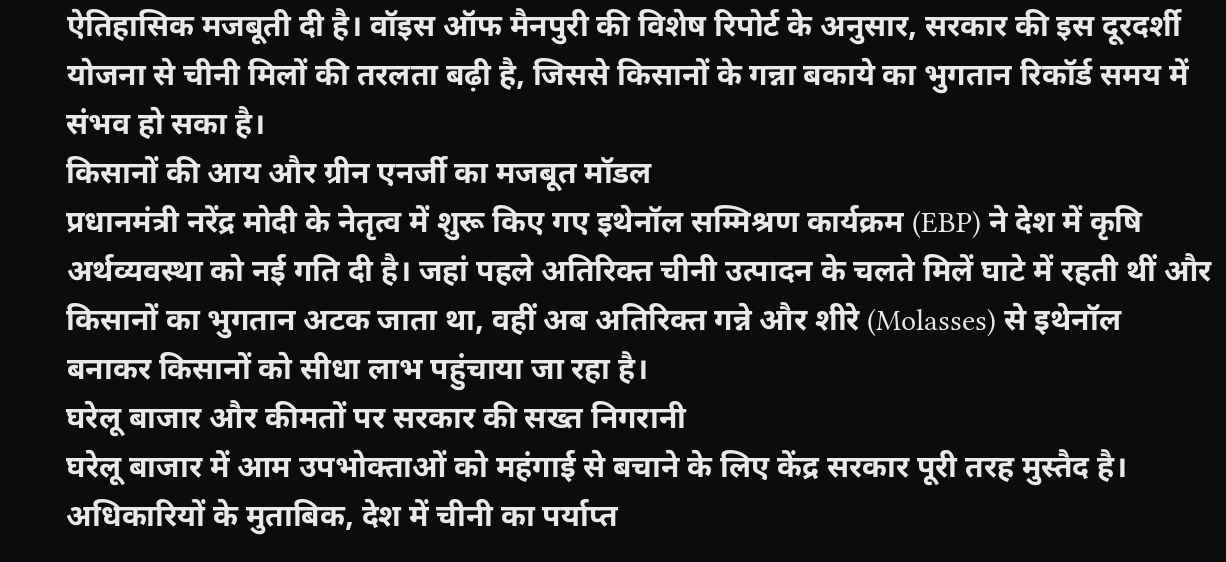ऐतिहासिक मजबूती दी है। वॉइस ऑफ मैनपुरी की विशेष रिपोर्ट के अनुसार, सरकार की इस दूरदर्शी योजना से चीनी मिलों की तरलता बढ़ी है, जिससे किसानों के गन्ना बकाये का भुगतान रिकॉर्ड समय में संभव हो सका है।
किसानों की आय और ग्रीन एनर्जी का मजबूत मॉडल
प्रधानमंत्री नरेंद्र मोदी के नेतृत्व में शुरू किए गए इथेनॉल सम्मिश्रण कार्यक्रम (EBP) ने देश में कृषि अर्थव्यवस्था को नई गति दी है। जहां पहले अतिरिक्त चीनी उत्पादन के चलते मिलें घाटे में रहती थीं और किसानों का भुगतान अटक जाता था, वहीं अब अतिरिक्त गन्ने और शीरे (Molasses) से इथेनॉल बनाकर किसानों को सीधा लाभ पहुंचाया जा रहा है।
घरेलू बाजार और कीमतों पर सरकार की सख्त निगरानी
घरेलू बाजार में आम उपभोक्ताओं को महंगाई से बचाने के लिए केंद्र सरकार पूरी तरह मुस्तैद है। अधिकारियों के मुताबिक, देश में चीनी का पर्याप्त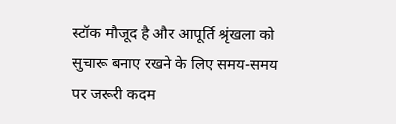स्टॉक मौजूद है और आपूर्ति श्रृंखला को सुचारू बनाए रखने के लिए समय-समय पर जरूरी कदम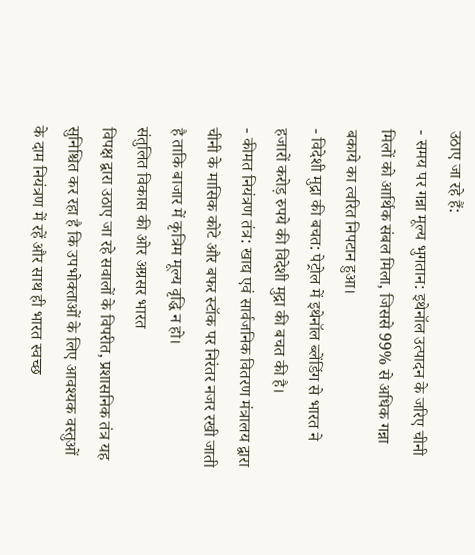उठाए जा रहे हैं:
- समय पर गन्ना मूल्य भुगतान: इथेनॉल उत्पादन के जरिए चीनी मिलों को आर्थिक संबल मिला, जिससे 99% से अधिक गन्ना बकाये का त्वरित निपटान हुआ।
- विदेशी मुद्रा की बचत: पेट्रोल में इथेनॉल ब्लेंडिंग से भारत ने हजारों करोड़ रुपये की विदेशी मुद्रा की बचत की है।
- कीमत नियंत्रण तंत्र: खाद्य एवं सार्वजनिक वितरण मंत्रालय द्वारा चीनी के मासिक कोटे और बफर स्टॉक पर निरंतर नजर रखी जाती है ताकि बाजार में कृत्रिम मूल्य वृद्धि न हो।
संतुलित विकास की ओर अग्रसर भारत
विपक्ष द्वारा उठाए जा रहे सवालों के विपरीत, प्रशासनिक तंत्र यह सुनिश्चित कर रहा है कि उपभोक्ताओं के लिए आवश्यक वस्तुओं के दाम नियंत्रण में रहें और साथ ही भारत स्वच्छ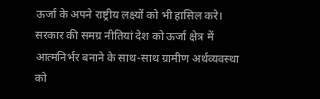ऊर्जा के अपने राष्ट्रीय लक्ष्यों को भी हासिल करे। सरकार की समग्र नीतियां देश को ऊर्जा क्षेत्र में आत्मनिर्भर बनाने के साथ-साथ ग्रामीण अर्थव्यवस्था को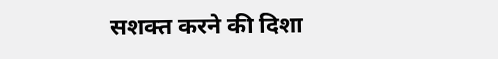सशक्त करने की दिशा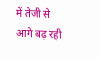में तेजी से आगे बढ़ रही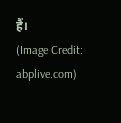हैं।
(Image Credit: abplive.com)